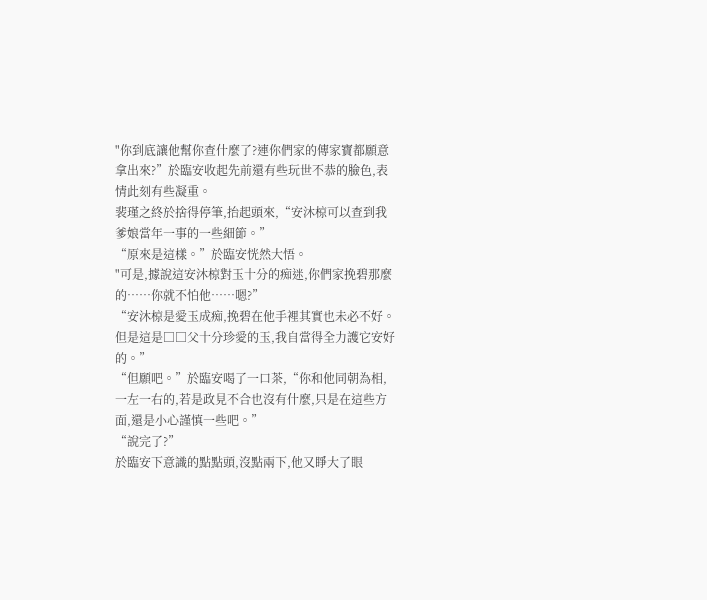"你到底讓他幫你查什麼了?連你們家的傳家寶都願意拿出來?”於臨安收起先前還有些玩世不恭的臉色,表情此刻有些凝重。
裴瑾之終於捨得停筆,抬起頭來,“安沐椋可以查到我爹娘當年一事的一些細節。”
“原來是這樣。”於臨安恍然大悟。
"可是,據說這安沐椋對玉十分的痴迷,你們家挽碧那麼的……你就不怕他……嗯?”
“安沐椋是愛玉成痴,挽碧在他手裡其實也未必不好。但是這是□□父十分珍愛的玉,我自當得全力護它安好的。”
“但願吧。”於臨安喝了一口茶,“你和他同朝為相,一左一右的,若是政見不合也沒有什麼,只是在這些方面,還是小心謹慎一些吧。”
“說完了?”
於臨安下意識的點點頭,沒點兩下,他又睜大了眼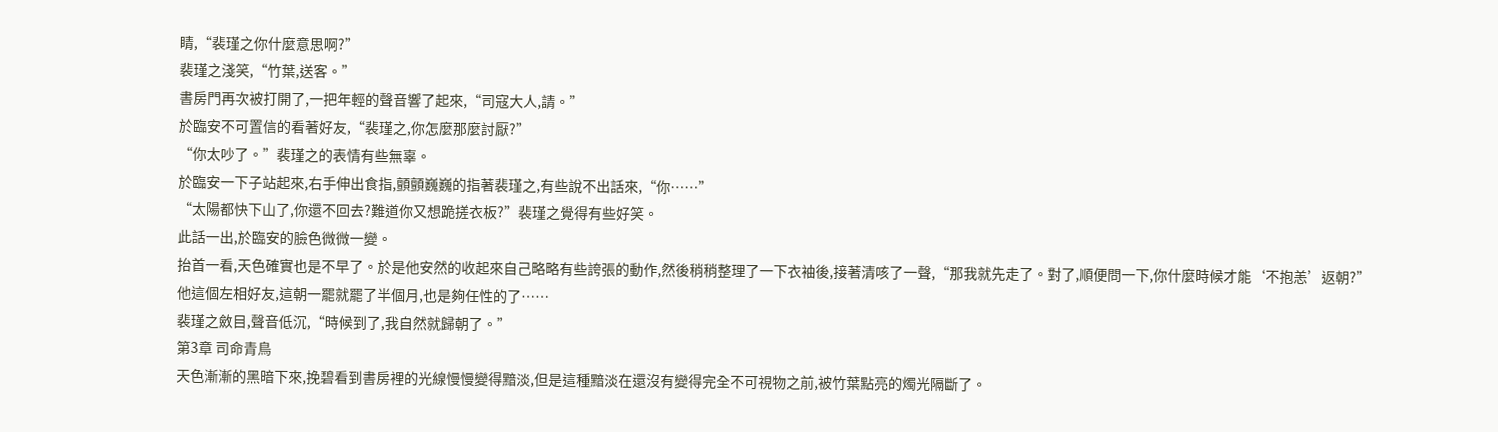睛,“裴瑾之你什麼意思啊?”
裴瑾之淺笑,“竹葉,送客。”
書房門再次被打開了,一把年輕的聲音響了起來,“司寇大人,請。”
於臨安不可置信的看著好友,“裴瑾之,你怎麼那麼討厭?”
“你太吵了。”裴瑾之的表情有些無辜。
於臨安一下子站起來,右手伸出食指,顫顫巍巍的指著裴瑾之,有些說不出話來,“你……”
“太陽都快下山了,你還不回去?難道你又想跪搓衣板?”裴瑾之覺得有些好笑。
此話一出,於臨安的臉色微微一變。
抬首一看,天色確實也是不早了。於是他安然的收起來自己略略有些誇張的動作,然後稍稍整理了一下衣袖後,接著清咳了一聲,“那我就先走了。對了,順便問一下,你什麼時候才能‘不抱恙’返朝?”
他這個左相好友,這朝一罷就罷了半個月,也是夠任性的了……
裴瑾之斂目,聲音低沉,“時候到了,我自然就歸朝了。”
第3章 司命青鳥
天色漸漸的黑暗下來,挽碧看到書房裡的光線慢慢變得黯淡,但是這種黯淡在還沒有變得完全不可視物之前,被竹葉點亮的燭光隔斷了。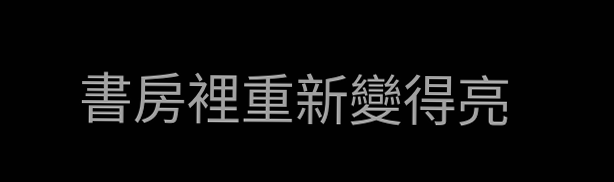書房裡重新變得亮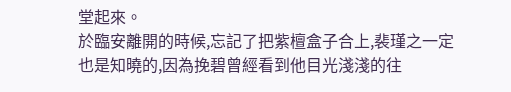堂起來。
於臨安離開的時候,忘記了把紫檀盒子合上,裴瑾之一定也是知曉的,因為挽碧曾經看到他目光淺淺的往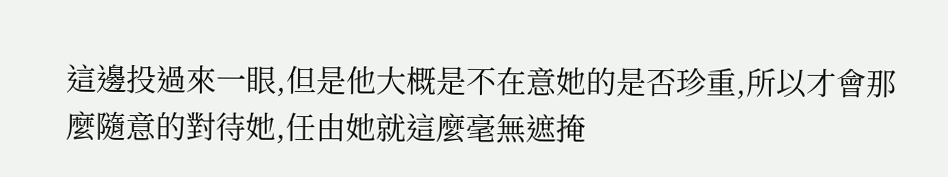這邊投過來一眼,但是他大概是不在意她的是否珍重,所以才會那麼隨意的對待她,任由她就這麼毫無遮掩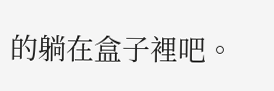的躺在盒子裡吧。